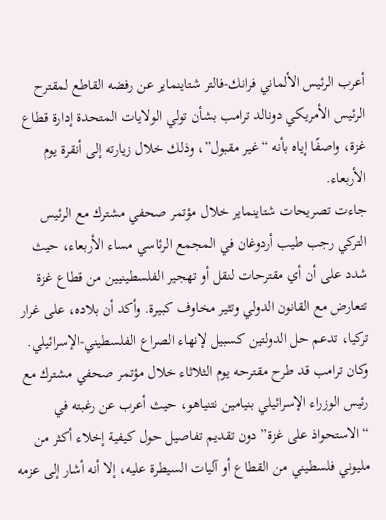أعرب الرئيس الألماني فرانك-فالتر شتاينماير عن رفضه القاطع لمقترح الرئيس الأمريكي دونالد ترامب بشأن تولي الولايات المتحدة إدارة قطاع غزة، واصفًا إياه بأنه “غير مقبول”، وذلك خلال زيارته إلى أنقرة يوم الأربعاء.
جاءت تصريحات شتاينماير خلال مؤتمر صحفي مشترك مع الرئيس التركي رجب طيب أردوغان في المجمع الرئاسي مساء الأربعاء، حيث شدد على أن أي مقترحات لنقل أو تهجير الفلسطينيين من قطاع غزة تتعارض مع القانون الدولي وتثير مخاوف كبيرة. وأكد أن بلاده، على غرار تركيا، تدعم حل الدولتين كسبيل لإنهاء الصراع الفلسطيني-الإسرائيلي.
وكان ترامب قد طرح مقترحه يوم الثلاثاء خلال مؤتمر صحفي مشترك مع رئيس الوزراء الإسرائيلي بنيامين نتنياهو، حيث أعرب عن رغبته في “الاستحواذ على غزة” دون تقديم تفاصيل حول كيفية إخلاء أكثر من مليوني فلسطيني من القطاع أو آليات السيطرة عليه، إلا أنه أشار إلى عزمه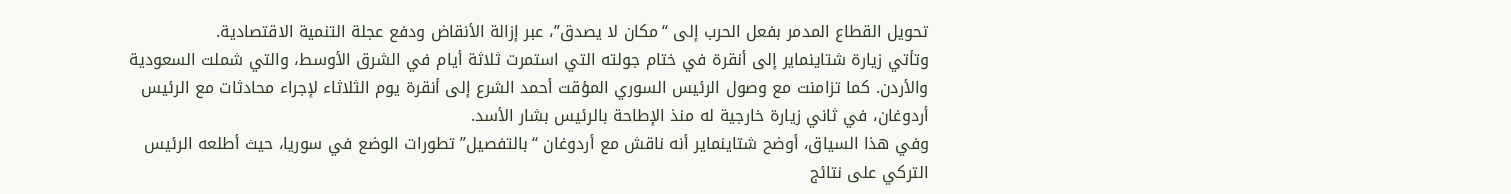تحويل القطاع المدمر بفعل الحرب إلى “مكان لا يصدق”، عبر إزالة الأنقاض ودفع عجلة التنمية الاقتصادية.
وتأتي زيارة شتاينماير إلى أنقرة في ختام جولته التي استمرت ثلاثة أيام في الشرق الأوسط، والتي شملت السعودية والأردن. كما تزامنت مع وصول الرئيس السوري المؤقت أحمد الشرع إلى أنقرة يوم الثلاثاء لإجراء محادثات مع الرئيس أردوغان، في ثاني زيارة خارجية له منذ الإطاحة بالرئيس بشار الأسد.
وفي هذا السياق، أوضح شتاينماير أنه ناقش مع أردوغان “بالتفصيل” تطورات الوضع في سوريا، حيث أطلعه الرئيس التركي على نتائج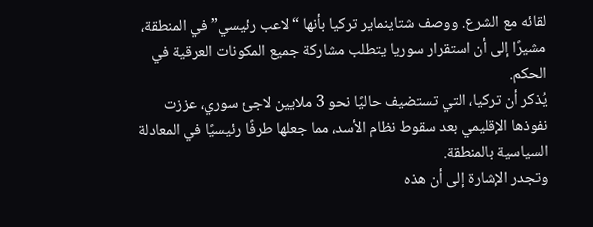لقائه مع الشرع. ووصف شتاينماير تركيا بأنها “لاعب رئيسي” في المنطقة، مشيرًا إلى أن استقرار سوريا يتطلب مشاركة جميع المكونات العرقية في الحكم.
يُذكر أن تركيا، التي تستضيف حاليًا نحو 3 ملايين لاجئ سوري، عززت نفوذها الإقليمي بعد سقوط نظام الأسد، مما جعلها طرفًا رئيسيًا في المعادلة السياسية بالمنطقة.
وتجدر الإشارة إلى أن هذه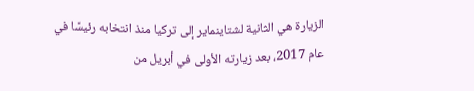الزيارة هي الثانية لشتاينماير إلى تركيا منذ انتخابه رئيسًا في عام 2017، بعد زيارته الأولى في أبريل من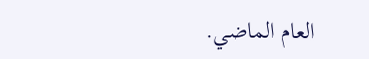العام الماضي.